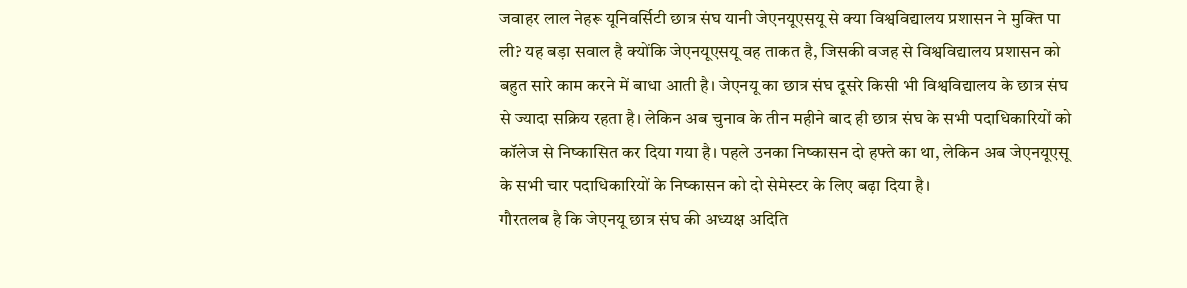जवाहर लाल नेहरू यूनिवर्सिटी छात्र संघ यानी जेएनयूएसयू से क्या विश्वविद्यालय प्रशासन ने मुक्ति पा ली? यह बड़ा सवाल है क्योंकि जेएनयूएसयू वह ताकत है, जिसकी वजह से विश्वविद्यालय प्रशासन को बहुत सारे काम करने में बाधा आती है। जेएनयू का छात्र संघ दूसरे किसी भी विश्वविद्यालय के छात्र संघ से ज्यादा सक्रिय रहता है। लेकिन अब चुनाव के तीन महीने बाद ही छात्र संघ के सभी पदाधिकारियों को कॉलेज से निष्कासित कर दिया गया है। पहले उनका निष्कासन दो हफ्ते का था, लेकिन अब जेएनयूएसू के सभी चार पदाधिकारियों के निष्कासन को दो सेमेस्टर के लिए बढ़ा दिया है।
गौरतलब है कि जेएनयू छात्र संघ की अध्यक्ष अदिति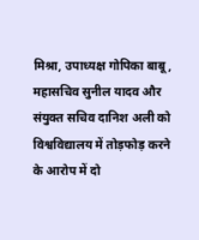मिश्रा, उपाध्यक्ष गोपिका बाबू, महासचिव सुनील यादव और संयुक्त सचिव दानिश अली को विश्वविद्यालय में तोड़फोड़ करने के आरोप में दो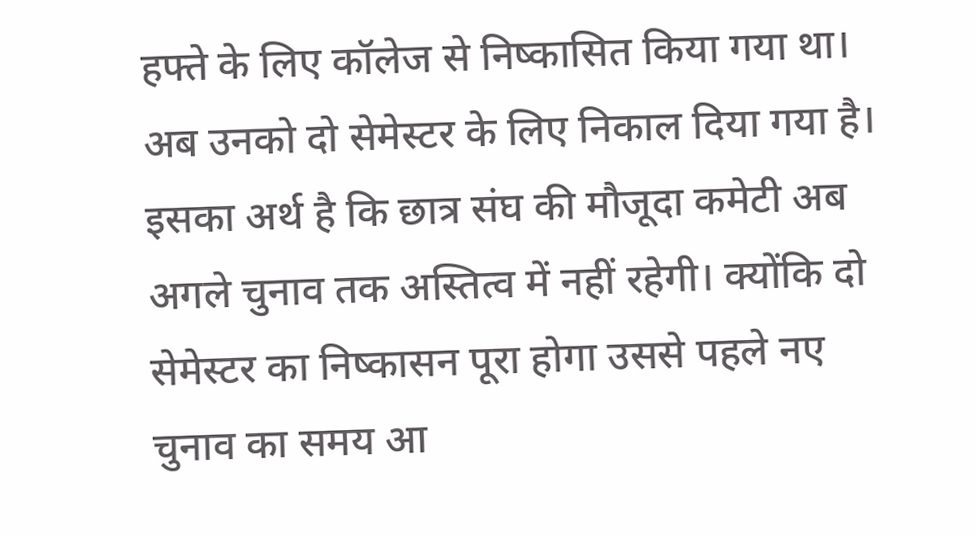हफ्ते के लिए कॉलेज से निष्कासित किया गया था। अब उनको दो सेमेस्टर के लिए निकाल दिया गया है। इसका अर्थ है कि छात्र संघ की मौजूदा कमेटी अब अगले चुनाव तक अस्तित्व में नहीं रहेगी। क्योंकि दो सेमेस्टर का निष्कासन पूरा होगा उससे पहले नए चुनाव का समय आ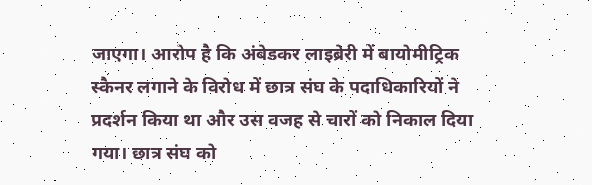जाएगा। आरोप है कि अंबेडकर लाइब्रेरी में बायोमीट्रिक स्कैनर लगाने के विरोध में छात्र संघ के पदाधिकारियों ने प्रदर्शन किया था और उस वजह से चारों को निकाल दिया गया। छात्र संघ को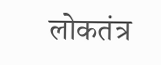लोकतंत्र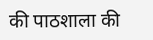की पाठशाला की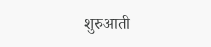शुरुआती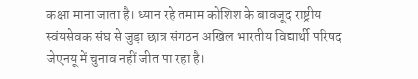कक्षा माना जाता है। ध्यान रहे तमाम कोशिश के बावजूद राष्ट्रीय स्वंयसेवक संघ से जुड़ा छात्र संगठन अखिल भारतीय विद्यार्थी परिषद जेएनयू में चुनाव नहीं जीत पा रहा है।